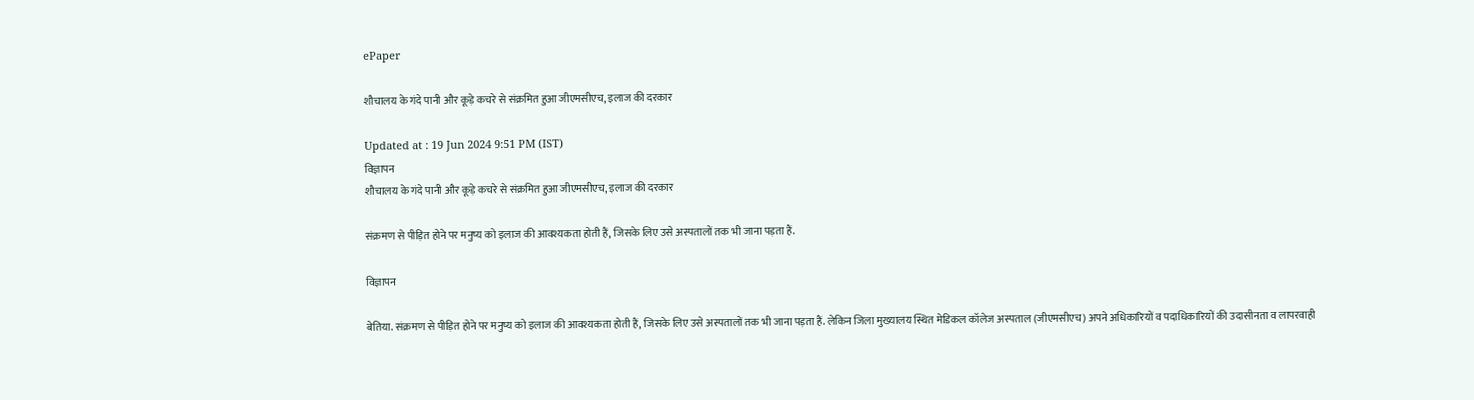ePaper

शौचालय के गंदे पानी और कूड़े कचरे से संक्रमित हुआ जीएमसीएच, इलाज की दरकार

Updated at : 19 Jun 2024 9:51 PM (IST)
विज्ञापन
शौचालय के गंदे पानी और कूड़े कचरे से संक्रमित हुआ जीएमसीएच, इलाज की दरकार

संक्रमण से पीड़ित होने पर मनुष्य को इलाज की आवश्यकता होती हैं, जिसके लिए उसे अस्पतालों तक भी जाना पड़ता हैं.

विज्ञापन

बेतिया. संक्रमण से पीड़ित होने पर मनुष्य को इलाज की आवश्यकता होती हैं, जिसके लिए उसे अस्पतालों तक भी जाना पड़ता हैं. लेकिन जिला मुख्यालय स्थित मेडिकल कॉलेज अस्पताल (जीएमसीएच) अपने अधिकारियों व पदाधिकारियों की उदासीनता व लापरवाही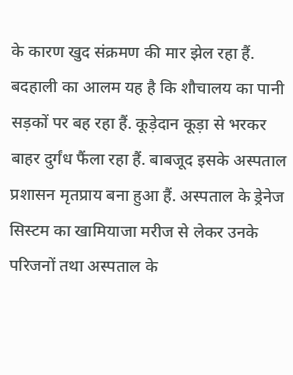के कारण खुद संक्रमण की मार झेल रहा हैं. बदहाली का आलम यह है कि शौचालय का पानी सड़कों पर बह रहा हैं. कूड़ेदान कूड़ा से भरकर बाहर दुर्गंध फैंला रहा हैं. बाबजूद इसके अस्पताल प्रशासन मृतप्राय बना हुआ हैं. अस्पताल के ड्रेनेज सिस्टम का खामियाजा मरीज से लेकर उनके परिजनों तथा अस्पताल के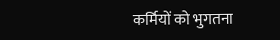कर्मियों को भुगतना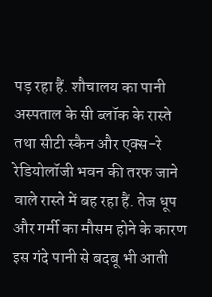पड़ रहा हैं. शौचालय का पानी अस्पताल के सी ब्लॉक के रास्ते तथा सीटी स्कैन और एक्स-रे रेडियोलॉजी भवन की तरफ जाने वाले रास्ते में बह रहा हैं. तेज धूप और गर्मी का मौसम होने के कारण इस गंदे पानी से बदबू भी आती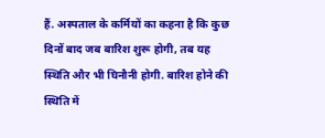हैं. अस्पताल के कर्मियों का कहना है कि कुछ दिनों बाद जब बारिश शुरू होगी, तब यह स्थिति और भी घिनौनी होगी. बारिश होने की स्थिति में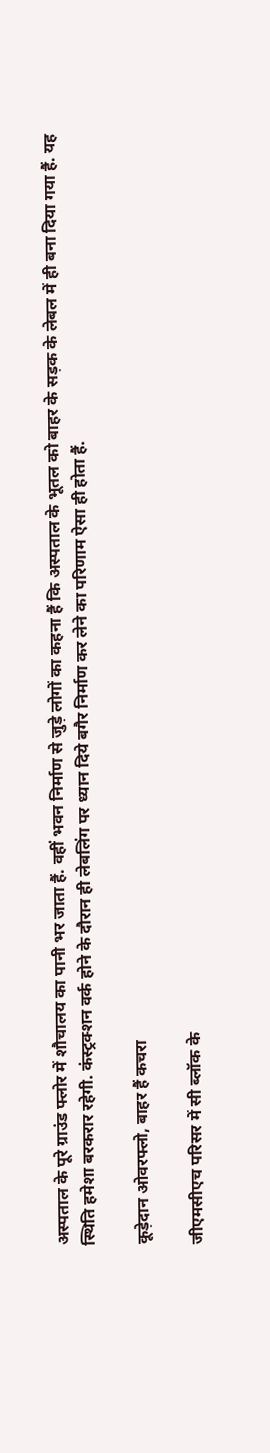अस्पताल के पूरे ग्राउंड फ्लोर में शौचालय का पानी भर जाता हैं. वहीं भवन निर्माण से जुड़े लोगों का कहना हैं कि अस्पताल के भूतल को बाहर के सड़क के लेबल में ही बना दिया गया हैं. यह स्थिति हमेशा बरकरार रहेगी. कंस्ट्रक्शन वर्क होने के दौरान ही लेबलिंग पर ध्यान दिये बगैर निर्माण कर लेने का परिणाम ऐसा ही होता हैं.

कूड़ेदान ओवरफ्लो, बाहर हैं कचरा

जीएमसीएच परिसर में सी ब्लॉक के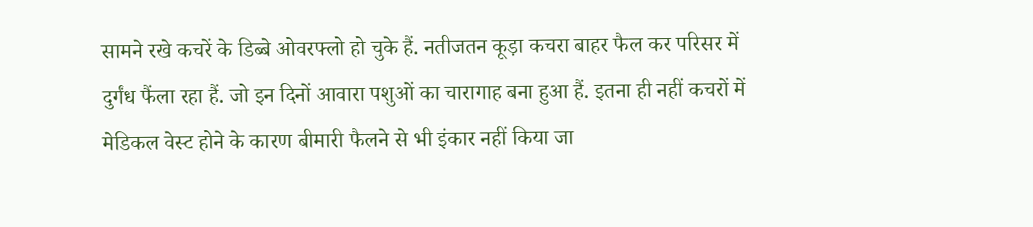सामने रखे कचरें के डिब्बे ओवरफ्लो हो चुके हैं. नतीजतन कूड़ा कचरा बाहर फैल कर परिसर में दुर्गंध फैंला रहा हैं. जो इन दिनों आवारा पशुओं का चारागाह बना हुआ हैं. इतना ही नहीं कचरों में मेडिकल वेस्ट होने के कारण बीमारी फैलने से भी इंकार नहीं किया जा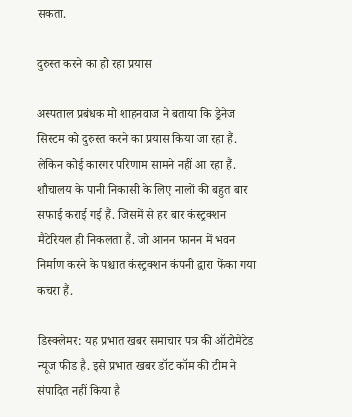सकता.

दुरुस्त करने का हो रहा प्रयास

अस्पताल प्रबंधक मो शाहनवाज ने बताया कि ड्रेनेज सिस्टम को दुरुस्त करने का प्रयास किया जा रहा हैं. लेकिन कोई कारगर परिणाम सामने नहीं आ रहा हैं. शौचालय के पानी निकासी के लिए नालों की बहुत बार सफाई कराई गई हैं. जिसमें से हर बार कंस्ट्रक्शन मैटेरियल ही निकलता हैं. जो आनन फानन में भवन निर्माण करने के पश्चात कंस्ट्रक्शन कंपनी द्वारा फेंका गया कचरा हैं.

डिस्क्लेमर: यह प्रभात खबर समाचार पत्र की ऑटोमेटेड न्यूज फीड है. इसे प्रभात खबर डॉट कॉम की टीम ने संपादित नहीं किया है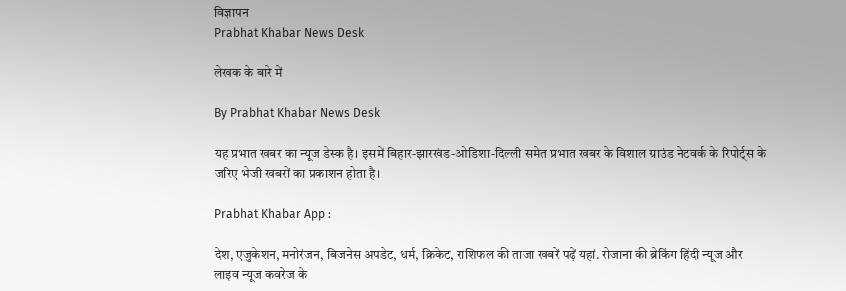विज्ञापन
Prabhat Khabar News Desk

लेखक के बारे में

By Prabhat Khabar News Desk

यह प्रभात खबर का न्यूज डेस्क है। इसमें बिहार-झारखंड-ओडिशा-दिल्‍ली समेत प्रभात खबर के विशाल ग्राउंड नेटवर्क के रिपोर्ट्स के जरिए भेजी खबरों का प्रकाशन होता है।

Prabhat Khabar App :

देश, एजुकेशन, मनोरंजन, बिजनेस अपडेट, धर्म, क्रिकेट, राशिफल की ताजा खबरें पढ़ें यहां. रोजाना की ब्रेकिंग हिंदी न्यूज और लाइव न्यूज कवरेज के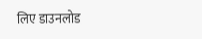लिए डाउनलोड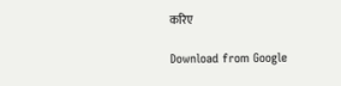करिए

Download from Google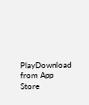PlayDownload from App Store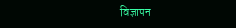विज्ञापन